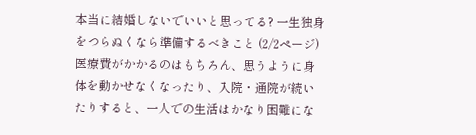本当に結婚しないでいいと思ってる? 一生独身をつらぬくなら準備するべきこと (2/2ページ)
医療費がかかるのはもちろん、思うように身体を動かせなくなったり、入院・通院が続いたりすると、一人での生活はかなり困難にな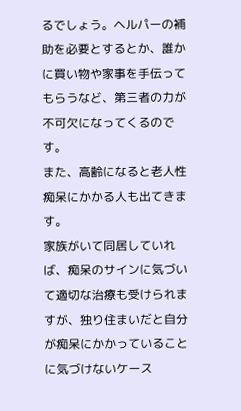るでしょう。ヘルパーの補助を必要とするとか、誰かに買い物や家事を手伝ってもらうなど、第三者の力が不可欠になってくるのです。
また、高齢になると老人性痴呆にかかる人も出てきます。
家族がいて同居していれば、痴呆のサインに気づいて適切な治療も受けられますが、独り住まいだと自分が痴呆にかかっていることに気づけないケース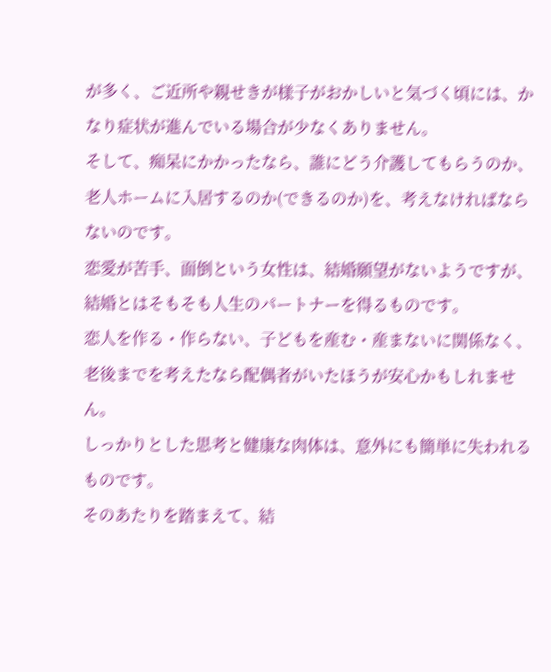が多く、ご近所や親せきが様子がおかしいと気づく頃には、かなり症状が進んでいる場合が少なくありません。
そして、痴呆にかかったなら、誰にどう介護してもらうのか、老人ホームに入居するのか(できるのか)を、考えなければならないのです。
恋愛が苦手、面倒という女性は、結婚願望がないようですが、結婚とはそもそも人生のパートナーを得るものです。
恋人を作る・作らない、子どもを産む・産まないに関係なく、老後までを考えたなら配偶者がいたほうが安心かもしれません。
しっかりとした思考と健康な肉体は、意外にも簡単に失われるものです。
そのあたりを踏まえて、結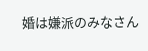婚は嫌派のみなさん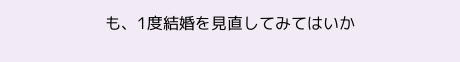も、1度結婚を見直してみてはいか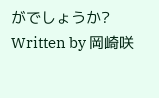がでしょうか?
Written by 岡崎咲